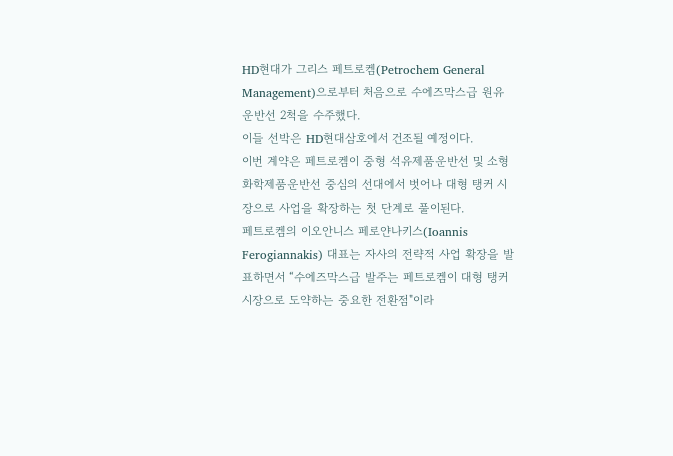HD현대가 그리스 페트로켐(Petrochem General Management)으로부터 처음으로 수에즈막스급 원유운반선 2척을 수주했다.
이들 선박은 HD현대삼호에서 건조될 예정이다.
이번 계약은 페트로켐이 중형 석유제품운반선 및 소형 화학제품운반선 중심의 선대에서 벗어나 대형 탱커 시장으로 사업을 확장하는 첫 단계로 풀이된다.
페트로켐의 이오안니스 페로얀나키스(Ioannis Ferogiannakis) 대표는 자사의 전략적 사업 확장을 발표하면서 “수에즈막스급 발주는 페트로켐이 대형 탱커 시장으로 도약하는 중요한 전환점"이라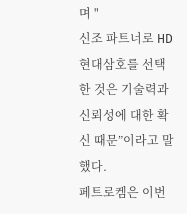며 "
신조 파트너로 HD현대삼호를 선택한 것은 기술력과 신뢰성에 대한 확신 때문”이라고 말했다.
페트로켐은 이번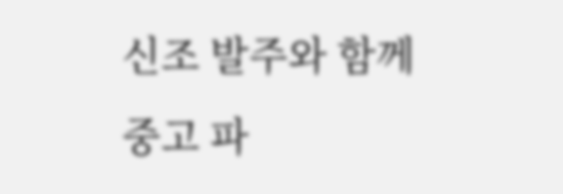신조 발주와 함께 중고 파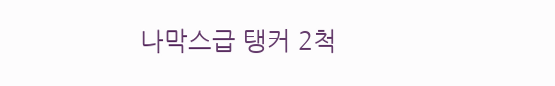나막스급 탱커 2척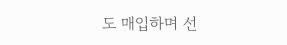도 매입하며 선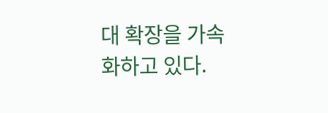대 확장을 가속화하고 있다.